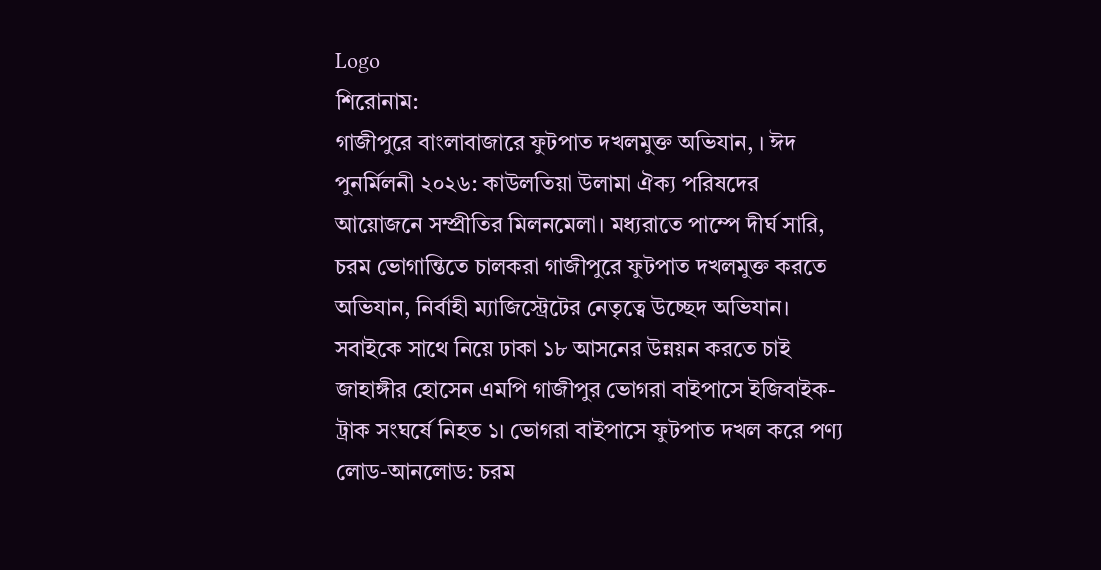Logo
শিরোনাম:
গাজীপুরে বাংলাবাজারে ফুটপাত দখলমুক্ত অভিযান, । ঈদ পুনর্মিলনী ২০২৬: কাউলতিয়া উলামা ঐক্য পরিষদের আয়োজনে সম্প্রীতির মিলনমেলা। মধ্যরাতে পাম্পে দীর্ঘ সারি, চরম ভোগান্তিতে চালকরা গাজীপুরে ফুটপাত দখলমুক্ত করতে অভিযান, নির্বাহী ম্যাজিস্ট্রেটের নেতৃত্বে উচ্ছেদ অভিযান। সবাইকে সাথে নিয়ে ঢাকা ১৮ আসনের উন্নয়ন করতে চাই জাহাঙ্গীর হোসেন এমপি গাজীপুর ভোগরা বাইপাসে ইজিবাইক-ট্রাক সংঘর্ষে নিহত ১। ভোগরা বাইপাসে ফুটপাত দখল করে পণ্য লোড-আনলোড: চরম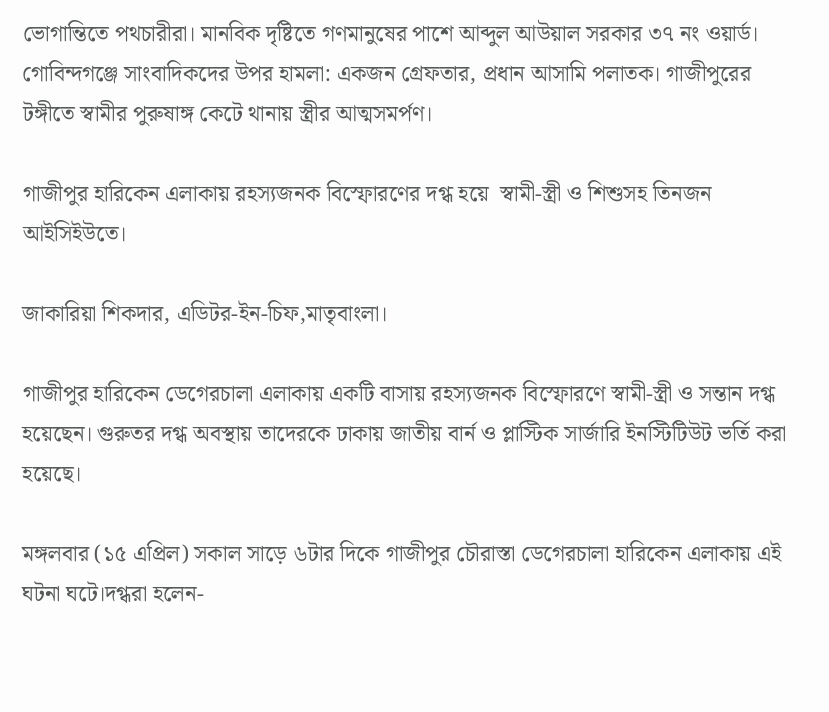ভোগান্তিতে পথচারীরা। মানবিক দৃষ্টিতে গণমানুষের পাশে আব্দুল আউয়াল সরকার ৩৭ নং ওয়ার্ড। গোবিন্দগঞ্জে সাংবাদিকদের উপর হামলা: একজন গ্রেফতার, প্রধান আসামি পলাতক। গাজীপুরের টঙ্গীতে স্বামীর পুরুষাঙ্গ কেটে থানায় স্ত্রীর আত্মসমর্পণ।

গাজীপুর হারিকেন এলাকায় রহস্যজনক বিস্ফোরণের দগ্ধ হয়ে  স্বামী-স্ত্রী ও শিশুসহ তিনজন আইসিইউতে।

জাকারিয়া শিকদার, এডিটর-ইন-চিফ,মাতৃবাংলা।

গাজীপুর হারিকেন ডেগেরচালা এলাকায় একটি বাসায় রহস্যজনক বিস্ফোরণে স্বামী-স্ত্রী ও সন্তান দগ্ধ হয়েছেন। গুরুতর দগ্ধ অবস্থায় তাদেরকে ঢাকায় জাতীয় বার্ন ও প্লাস্টিক সার্জারি ইনস্টিটিউট ভর্তি করা হয়েছে।

মঙ্গলবার (১৫ এপ্রিল) সকাল সাড়ে ৬টার দিকে গাজীপুর চৌরাস্তা ডেগেরচালা হারিকেন এলাকায় এই ঘটনা ঘটে।দগ্ধরা হলেন-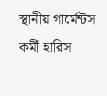স্থানীয় গার্মেন্টস কর্মী হারিস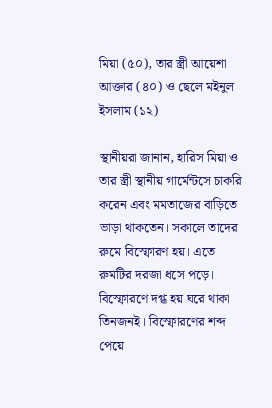মিয়া (৫০), তার স্ত্রী আয়েশা আক্তার (৪০) ও ছেলে মইনুল ইসলাম (১২)

স্থানীয়রা জানান, হারিস মিয়া ও তার স্ত্রী স্থানীয় গার্মেন্টসে চাকরি করেন এবং মমতাজের বাড়িতে ভাড়া থাকতেন। সকালে তাদের রুমে বিস্ফোরণ হয়। এতে রুমটির দরজা ধসে পড়ে। বিস্ফোরণে দগ্ধ হয় ঘরে থাকা তিনজনই। বিস্ফোরণের শব্দ পেয়ে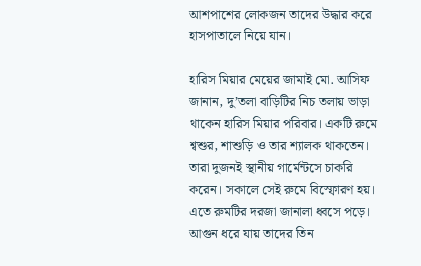আশপাশের লোকজন তাদের উদ্ধার করে হাসপাতালে নিয়ে যান।

হারিস মিয়ার মেয়ের জামাই মো. আসিফ জানান, দু’তলা বাড়িটির নিচ তলায় ভাড়া থাকেন হারিস মিয়ার পরিবার। একটি রুমে শ্বশুর, শাশুড়ি ও তার শ্যালক থাকতেন। তারা দুজনই স্থানীয় গার্মেন্টসে চাকরি করেন। সকালে সেই রুমে বিস্ফোরণ হয়। এতে রুমটির দরজা জানালা ধ্বসে পড়ে। আগুন ধরে যায় তাদের তিন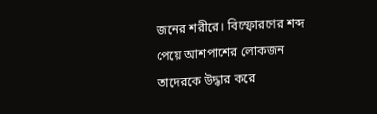জনের শরীরে। বিস্ফোরণের শব্দ পেয়ে আশপাশের লোকজন তাদেরকে উদ্ধার করে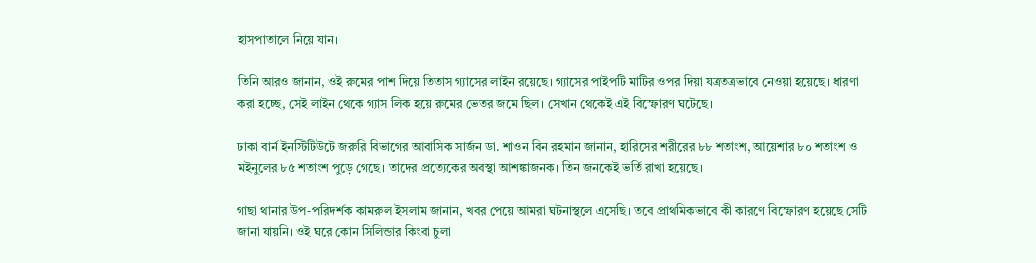হাসপাতালে নিয়ে যান।

তিনি আরও জানান, ওই রুমের পাশ দিয়ে তিতাস গ্যাসের লাইন রয়েছে। গ্যাসের পাইপটি মাটির ওপর দিয়া যত্রতত্রভাবে নেওয়া হয়েছে। ধারণা করা হচ্ছে, সেই লাইন থেকে গ্যাস লিক হয়ে রুমের ভেতর জমে ছিল। সেখান থেকেই এই বিস্ফোরণ ঘটেছে।

ঢাকা বার্ন ইনস্টিটিউটে জরুরি বিভাগের আবাসিক সার্জন ডা. শাওন বিন রহমান জানান, হারিসের শরীরের ৮৮ শতাংশ, আয়েশার ৮০ শতাংশ ও মইনুলের ৮৫ শতাংশ পুড়ে গেছে। তাদের প্রত্যেকের অবস্থা আশঙ্কাজনক। তিন জনকেই ভর্তি রাখা হয়েছে।

গাছা থানার উপ-পরিদর্শক কামরুল ইসলাম জানান, খবর পেয়ে আমরা ঘটনাস্থলে এসেছি। তবে প্রাথমিকভাবে কী কারণে বিস্ফোরণ হয়েছে সেটি জানা যায়নি। ওই ঘরে কোন সিলিন্ডার কিংবা চুলা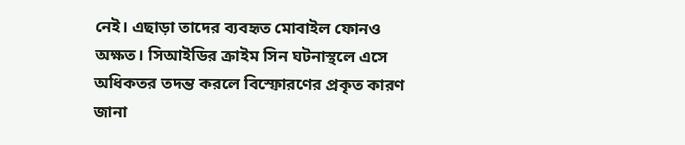নেই। এছাড়া তাদের ব্যবহৃত মোবাইল ফোনও অক্ষত। সিআইডির ক্রাইম সিন ঘটনাস্থলে এসে অধিকতর তদন্ত করলে বিস্ফোরণের প্রকৃত কারণ জানা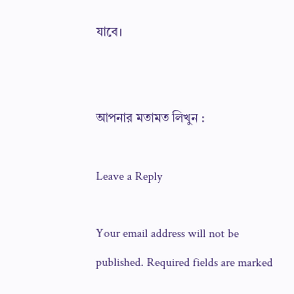যাবে।


আপনার মতামত লিখুন :

Leave a Reply

Your email address will not be published. Required fields are marked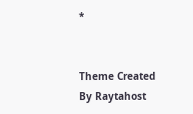*


Theme Created By Raytahost